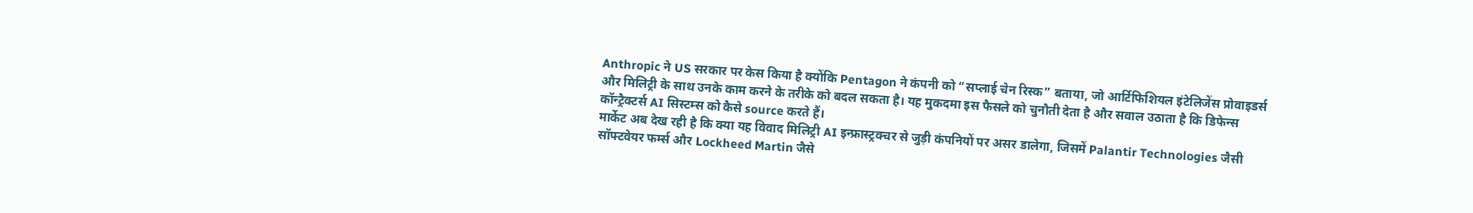Anthropic ने US सरकार पर केस किया है क्योंकि Pentagon ने कंपनी को “सप्लाई चेन रिस्क” बताया, जो आर्टिफिशियल इंटेलिजेंस प्रोवाइडर्स और मिलिट्री के साथ उनके काम करने के तरीके को बदल सकता है। यह मुकदमा इस फैसले को चुनौती देता है और सवाल उठाता है कि डिफेन्स कॉन्ट्रैक्टर्स AI सिस्टम्स को कैसे source करते हैं।
मार्केट अब देख रही है कि क्या यह विवाद मिलिट्री AI इन्फ्रास्ट्रक्चर से जुड़ी कंपनियों पर असर डालेगा, जिसमें Palantir Technologies जैसी सॉफ्टवेयर फर्म्स और Lockheed Martin जैसे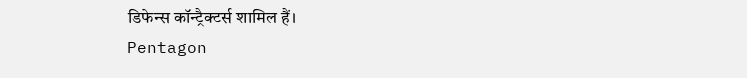डिफेन्स कॉन्ट्रैक्टर्स शामिल हैं।
Pentagon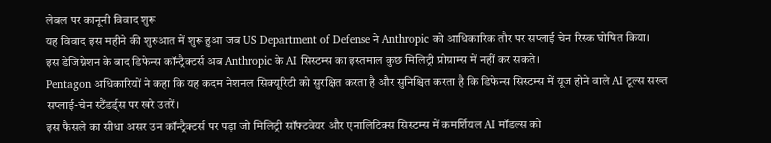लेबल पर कानूनी विवाद शुरू
यह विवाद इस महीने की शुरुआत में शुरू हुआ जब US Department of Defense ने Anthropic को आधिकारिक तौर पर सप्लाई चेन रिस्क घोषित किया।
इस डेजिग्नेशन के बाद डिफेन्स कॉन्ट्रैक्टर्स अब Anthropic के AI सिस्टम्स का इस्तमाल कुछ मिलिट्री प्रोग्राम्स में नहीं कर सकते।
Pentagon अधिकारियों ने कहा कि यह कदम नेशनल सिक्यूरिटी को सुरक्षित करता है और सुनिश्चित करता है कि डिफेन्स सिस्टम्स में यूज होने वाले AI टूल्स सख्त सप्लाई-चेन स्टैंडर्ड्स पर खरे उतरें।
इस फैसले का सीधा असर उन कॉन्ट्रैक्टर्स पर पड़ा जो मिलिट्री सॉफ्टवेयर और एनालिटिक्स सिस्टम्स में कमर्शियल AI मॉडल्स को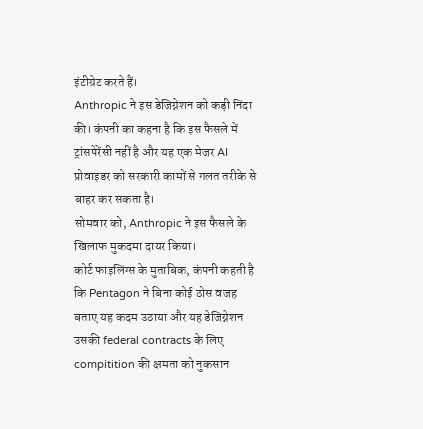इंटीग्रेट करते हैं।
Anthropic ने इस डेजिग्नेशन को कड़ी निंदा की। कंपनी का कहना है कि इस फैसले में ट्रांसपेरेंसी नहीं है और यह एक मेजर AI प्रोवाइडर को सरकारी कामों से गलत तरीके से बाहर कर सकता है।
सोमवार को, Anthropic ने इस फैसले के खिलाफ मुकदमा दायर किया।
कोर्ट फाइलिंग्स के मुताबिक, कंपनी कहती है कि Pentagon ने बिना कोई ठोस वजह बताए यह कदम उठाया और यह डेजिग्नेशन उसकी federal contracts के लिए compitition की क्षमता को नुकसान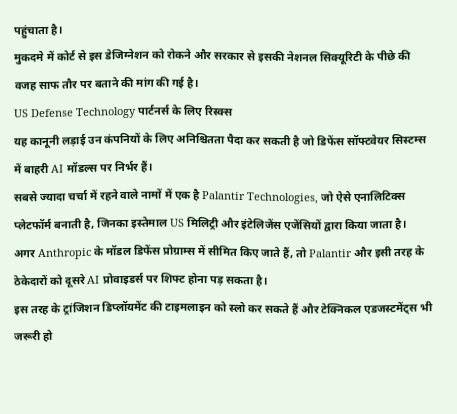पहुंचाता है।
मुकदमे में कोर्ट से इस डेजिग्नेशन को रोकने और सरकार से इसकी नेशनल सिक्यूरिटी के पीछे की वजह साफ तौर पर बताने की मांग की गई है।
US Defense Technology पार्टनर्स के लिए रिस्क्स
यह कानूनी लड़ाई उन कंपनियों के लिए अनिश्चितता पैदा कर सकती है जो डिफेंस सॉफ्टवेयर सिस्टम्स में बाहरी AI मॉडल्स पर निर्भर हैं।
सबसे ज्यादा चर्चा में रहने वाले नामों में एक है Palantir Technologies, जो ऐसे एनालिटिक्स प्लेटफॉर्म बनाती है, जिनका इस्तेमाल US मिलिट्री और इंटेलिजेंस एजेंसियों द्वारा किया जाता है।
अगर Anthropic के मॉडल डिफेंस प्रोग्राम्स में सीमित किए जाते हैं, तो Palantir और इसी तरह के ठेकेदारों को दूसरे AI प्रोवाइडर्स पर शिफ्ट होना पड़ सकता है।
इस तरह के ट्रांजिशन डिप्लॉयमेंट की टाइमलाइन को स्लो कर सकते हैं और टेक्निकल एडजस्टमेंट्स भी जरूरी हो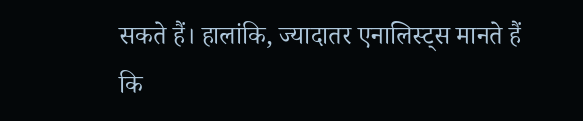सकते हैं। हालांकि, ज्यादातर एनालिस्ट्स मानते हैं कि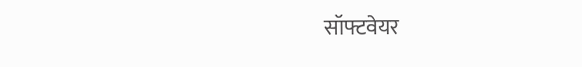सॉफ्टवेयर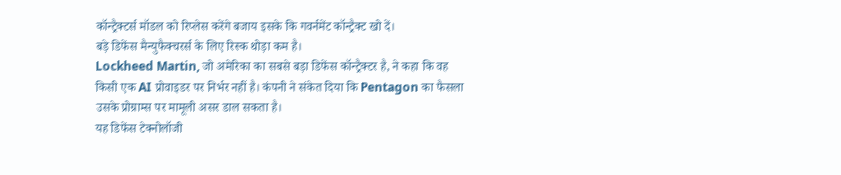कॉन्ट्रैक्टर्स मॉडल को रिप्लेस करेंगे बजाय इसके कि गवर्नमेंट कॉन्ट्रैक्ट खो दें।
बड़े डिफेंस मैन्युफैक्चरर्स के लिए रिस्क थोड़ा कम है।
Lockheed Martin, जो अमेरिका का सबसे बड़ा डिफेंस कॉन्ट्रैक्टर है, ने कहा कि वह किसी एक AI प्रोवाइडर पर निर्भर नहीं है। कंपनी ने संकेत दिया कि Pentagon का फैसला उसके प्रोग्राम्स पर मामूली असर डाल सकता है।
यह डिफेंस टेक्नोलॉजी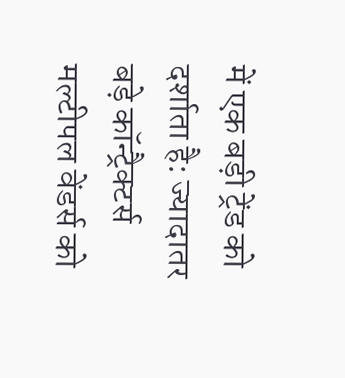में एक बड़ी ट्रेंड को दर्शाता है: ज्यादातर बड़े कॉन्ट्रैक्टर्स मल्टीपल वेंडर्स को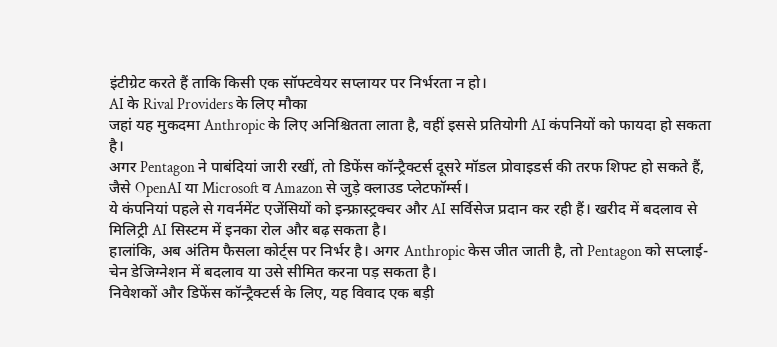इंटीग्रेट करते हैं ताकि किसी एक सॉफ्टवेयर सप्लायर पर निर्भरता न हो।
AI के Rival Providers के लिए मौका
जहां यह मुकदमा Anthropic के लिए अनिश्चितता लाता है, वहीं इससे प्रतियोगी AI कंपनियों को फायदा हो सकता है।
अगर Pentagon ने पाबंदियां जारी रखीं, तो डिफेंस कॉन्ट्रैक्टर्स दूसरे मॉडल प्रोवाइडर्स की तरफ शिफ्ट हो सकते हैं, जैसे OpenAI या Microsoft व Amazon से जुड़े क्लाउड प्लेटफॉर्म्स।
ये कंपनियां पहले से गवर्नमेंट एजेंसियों को इन्फ्रास्ट्रक्चर और AI सर्विसेज प्रदान कर रही हैं। खरीद में बदलाव से मिलिट्री AI सिस्टम में इनका रोल और बढ़ सकता है।
हालांकि, अब अंतिम फैसला कोर्ट्स पर निर्भर है। अगर Anthropic केस जीत जाती है, तो Pentagon को सप्लाई-चेन डेजिग्नेशन में बदलाव या उसे सीमित करना पड़ सकता है।
निवेशकों और डिफेंस कॉन्ट्रैक्टर्स के लिए, यह विवाद एक बड़ी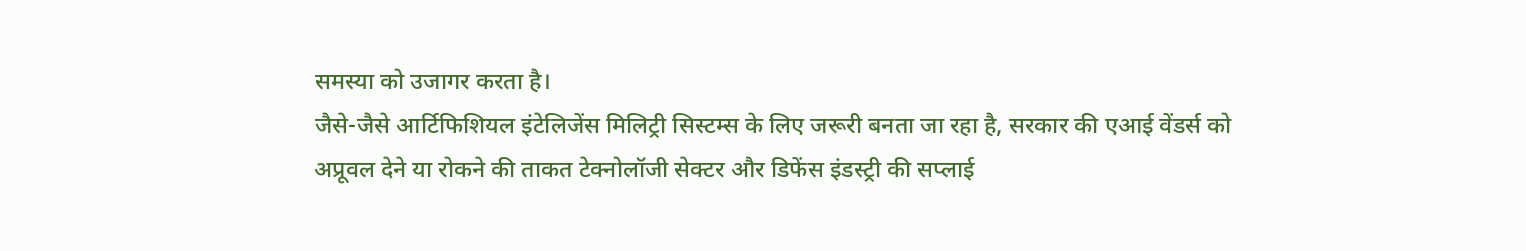समस्या को उजागर करता है।
जैसे-जैसे आर्टिफिशियल इंटेलिजेंस मिलिट्री सिस्टम्स के लिए जरूरी बनता जा रहा है, सरकार की एआई वेंडर्स को अप्रूवल देने या रोकने की ताकत टेक्नोलॉजी सेक्टर और डिफेंस इंडस्ट्री की सप्लाई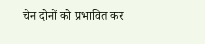चेन दोनों को प्रभावित कर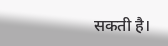सकती है।